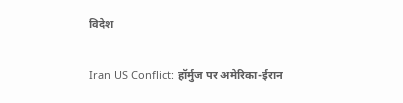विदेश

Iran US Conflict: हॉर्मुज पर अमेरिका-ईरान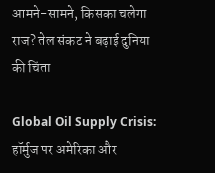आमने-सामने, किसका चलेगा राज? तेल संकट ने बढ़ाई दुनिया की चिंता

Global Oil Supply Crisis: हॉर्मुज पर अमेरिका और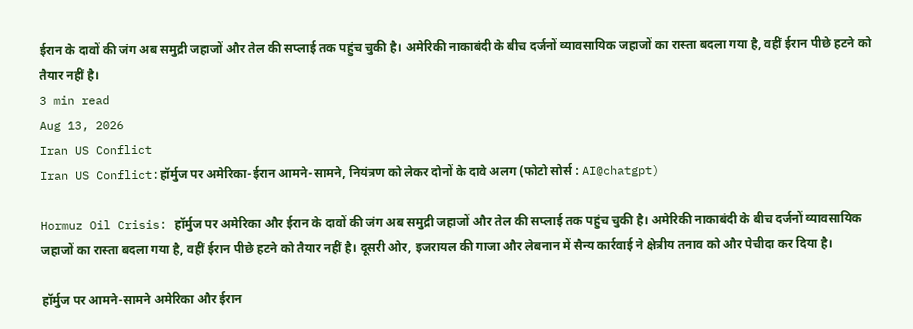ईरान के दावों की जंग अब समुद्री जहाजों और तेल की सप्लाई तक पहुंच चुकी है। अमेरिकी नाकाबंदी के बीच दर्जनों व्यावसायिक जहाजों का रास्ता बदला गया है, वहीं ईरान पीछे हटने को तैयार नहीं है।
3 min read
Aug 13, 2026
Iran US Conflict
Iran US Conflict:हॉर्मुज पर अमेरिका-ईरान आमने-सामने, नियंत्रण को लेकर दोनों के दावे अलग (फोटो सोर्स : AI@chatgpt)

Hormuz Oil Crisis: हॉर्मुज पर अमेरिका और ईरान के दावों की जंग अब समुद्री जहाजों और तेल की सप्लाई तक पहुंच चुकी है। अमेरिकी नाकाबंदी के बीच दर्जनों व्यावसायिक जहाजों का रास्ता बदला गया है, वहीं ईरान पीछे हटने को तैयार नहीं है। दूसरी ओर, इजरायल की गाजा और लेबनान में सैन्य कार्रवाई ने क्षेत्रीय तनाव को और पेचीदा कर दिया है।

हॉर्मुज पर आमने-सामने अमेरिका और ईरान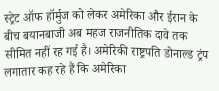स्ट्रेट ऑफ हॉर्मुज को लेकर अमेरिका और ईरान के बीच बयानबाजी अब महज राजनीतिक दावे तक सीमित नहीं रह गई है। अमेरिकी राष्ट्रपति डोनाल्ड ट्रंप लगातार कह रहे हैं कि अमेरिका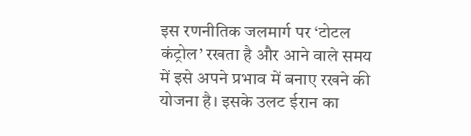इस रणनीतिक जलमार्ग पर ‘टोटल कंट्रोल’ रखता है और आने वाले समय में इसे अपने प्रभाव में बनाए रखने की योजना है। इसके उलट ईरान का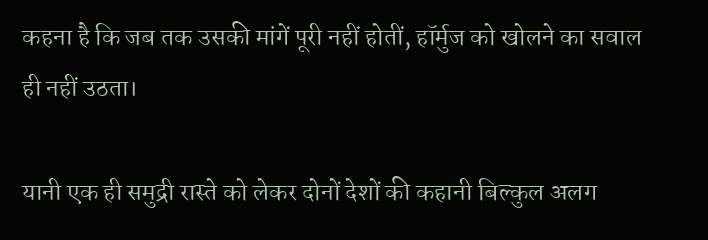कहना है कि जब तक उसकी मांगें पूरी नहीं होतीं, हॉर्मुज को खोलने का सवाल ही नहीं उठता।

यानी एक ही समुद्री रास्ते को लेकर दोनों देशों की कहानी बिल्कुल अलग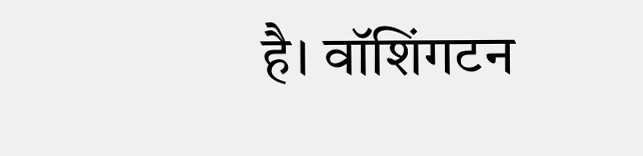है। वॉशिंगटन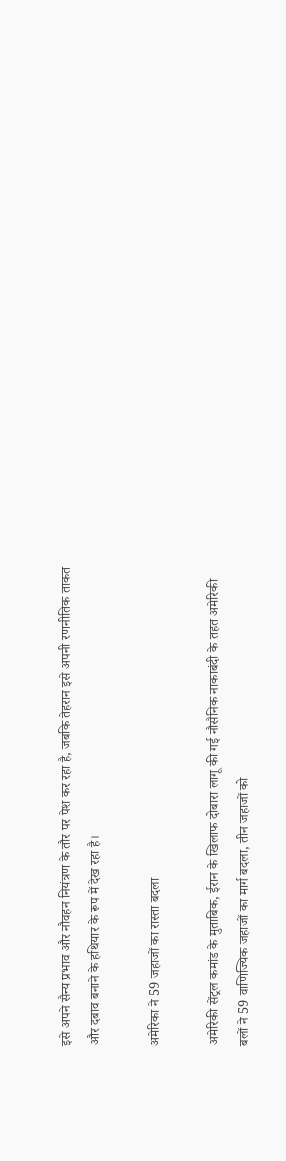इसे अपने सैन्य प्रभाव और नौवहन नियंत्रण के तौर पर पेश कर रहा है, जबकि तेहरान इसे अपनी रणनीतिक ताकत और दबाव बनाने के हथियार के रूप में देख रहा है।

अमेरिका ने 59 जहाजों का रास्ता बदला

अमेरिकी सेंट्रल कमांड के मुताबिक, ईरान के खिलाफ दोबारा लागू की गई नौसैनिक नाकाबंदी के तहत अमेरिकी बलों ने 59 वाणिज्यिक जहाजों का मार्ग बदला, तीन जहाजों को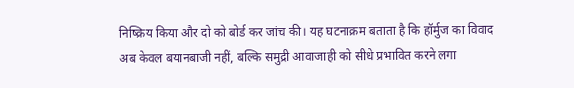निष्क्रिय किया और दो को बोर्ड कर जांच की। यह घटनाक्रम बताता है कि हॉर्मुज का विवाद अब केवल बयानबाजी नहीं, बल्कि समुद्री आवाजाही को सीधे प्रभावित करने लगा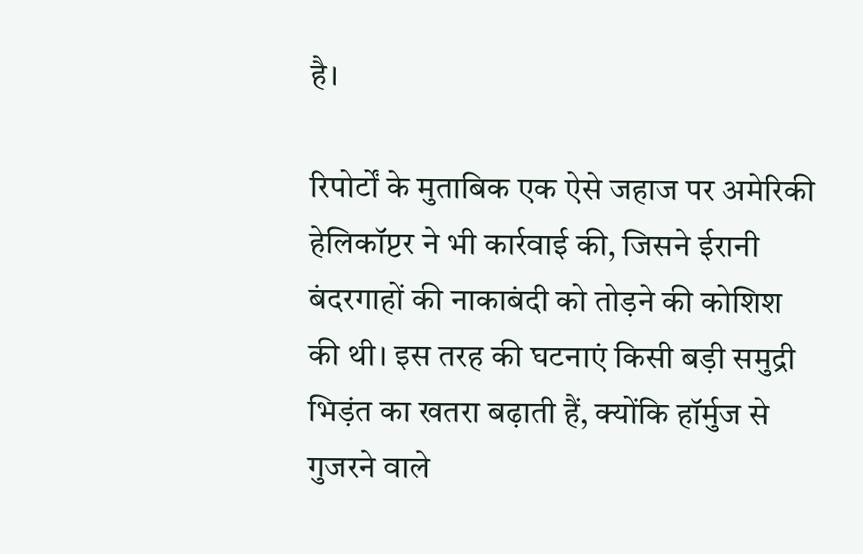है।

रिपोर्टों के मुताबिक एक ऐसे जहाज पर अमेरिकी हेलिकॉप्टर ने भी कार्रवाई की, जिसने ईरानी बंदरगाहों की नाकाबंदी को तोड़ने की कोशिश की थी। इस तरह की घटनाएं किसी बड़ी समुद्री भिड़ंत का खतरा बढ़ाती हैं, क्योंकि हॉर्मुज से गुजरने वाले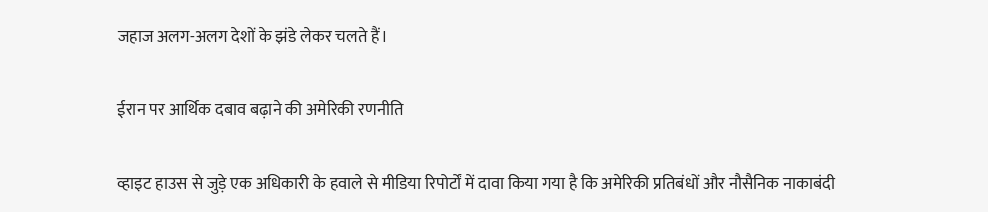जहाज अलग-अलग देशों के झंडे लेकर चलते हैं।

ईरान पर आर्थिक दबाव बढ़ाने की अमेरिकी रणनीति

व्हाइट हाउस से जुड़े एक अधिकारी के हवाले से मीडिया रिपोर्टों में दावा किया गया है कि अमेरिकी प्रतिबंधों और नौसैनिक नाकाबंदी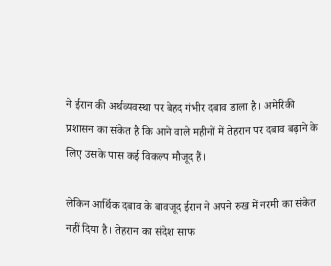ने ईरान की अर्थव्यवस्था पर बेहद गंभीर दबाव डाला है। अमेरिकी प्रशासन का संकेत है कि आने वाले महीनों में तेहरान पर दबाव बढ़ाने के लिए उसके पास कई विकल्प मौजूद हैं।

लेकिन आर्थिक दबाव के बावजूद ईरान ने अपने रुख में नरमी का संकेत नहीं दिया है। तेहरान का संदेश साफ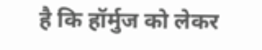है कि हॉर्मुज को लेकर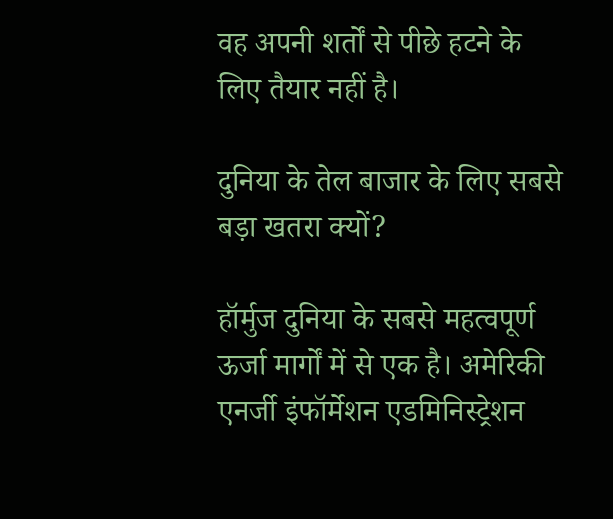वह अपनी शर्तों से पीछे हटने के लिए तैयार नहीं है।

दुनिया के तेल बाजार के लिए सबसे बड़ा खतरा क्यों?

हॉर्मुज दुनिया के सबसे महत्वपूर्ण ऊर्जा मार्गों में से एक है। अमेरिकी एनर्जी इंफॉर्मेशन एडमिनिस्ट्रेशन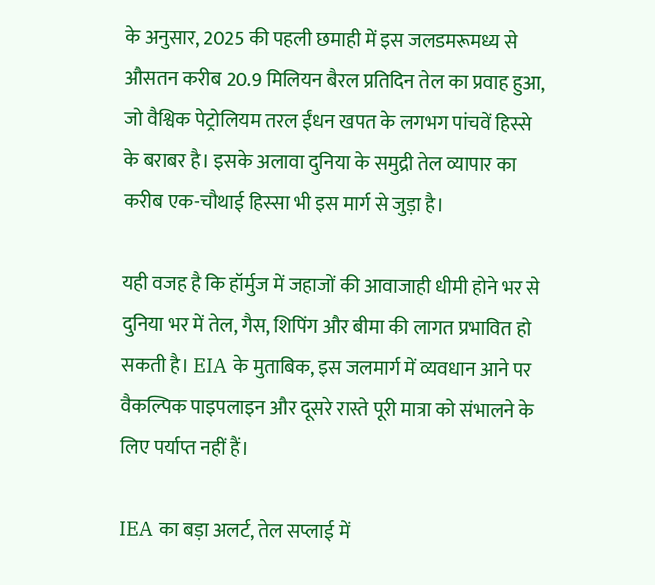के अनुसार, 2025 की पहली छमाही में इस जलडमरूमध्य से औसतन करीब 20.9 मिलियन बैरल प्रतिदिन तेल का प्रवाह हुआ, जो वैश्विक पेट्रोलियम तरल ईंधन खपत के लगभग पांचवें हिस्से के बराबर है। इसके अलावा दुनिया के समुद्री तेल व्यापार का करीब एक-चौथाई हिस्सा भी इस मार्ग से जुड़ा है।

यही वजह है कि हॉर्मुज में जहाजों की आवाजाही धीमी होने भर से दुनिया भर में तेल, गैस, शिपिंग और बीमा की लागत प्रभावित हो सकती है। EIA के मुताबिक, इस जलमार्ग में व्यवधान आने पर वैकल्पिक पाइपलाइन और दूसरे रास्ते पूरी मात्रा को संभालने के लिए पर्याप्त नहीं हैं।

IEA का बड़ा अलर्ट, तेल सप्लाई में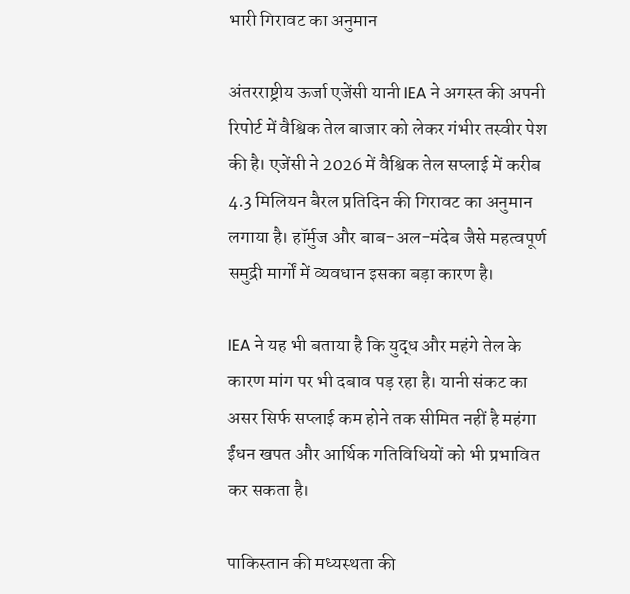भारी गिरावट का अनुमान

अंतरराष्ट्रीय ऊर्जा एजेंसी यानी IEA ने अगस्त की अपनी रिपोर्ट में वैश्विक तेल बाजार को लेकर गंभीर तस्वीर पेश की है। एजेंसी ने 2026 में वैश्विक तेल सप्लाई में करीब 4.3 मिलियन बैरल प्रतिदिन की गिरावट का अनुमान लगाया है। हॉर्मुज और बाब-अल-मंदेब जैसे महत्वपूर्ण समुद्री मार्गों में व्यवधान इसका बड़ा कारण है।

IEA ने यह भी बताया है कि युद्ध और महंगे तेल के कारण मांग पर भी दबाव पड़ रहा है। यानी संकट का असर सिर्फ सप्लाई कम होने तक सीमित नहीं है महंगा ईंधन खपत और आर्थिक गतिविधियों को भी प्रभावित कर सकता है।

पाकिस्तान की मध्यस्थता की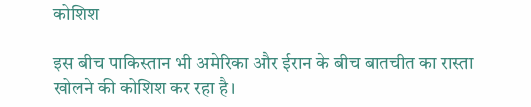कोशिश

इस बीच पाकिस्तान भी अमेरिका और ईरान के बीच बातचीत का रास्ता खोलने की कोशिश कर रहा है।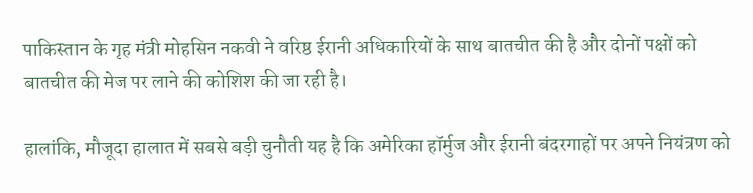पाकिस्तान के गृह मंत्री मोहसिन नकवी ने वरिष्ठ ईरानी अधिकारियों के साथ बातचीत की है और दोनों पक्षों को बातचीत की मेज पर लाने की कोशिश की जा रही है।

हालांकि, मौजूदा हालात में सबसे बड़ी चुनौती यह है कि अमेरिका हॉर्मुज और ईरानी बंदरगाहों पर अपने नियंत्रण को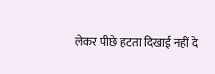लेकर पीछे हटता दिखाई नहीं दे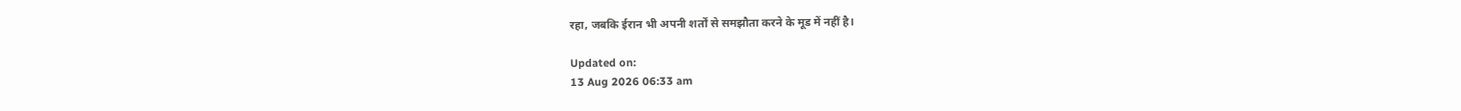रहा, जबकि ईरान भी अपनी शर्तों से समझौता करने के मूड में नहीं है।

Updated on:
13 Aug 2026 06:33 am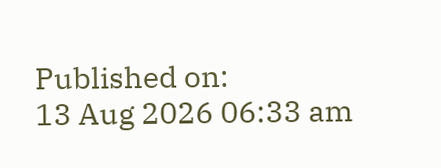Published on:
13 Aug 2026 06:33 am